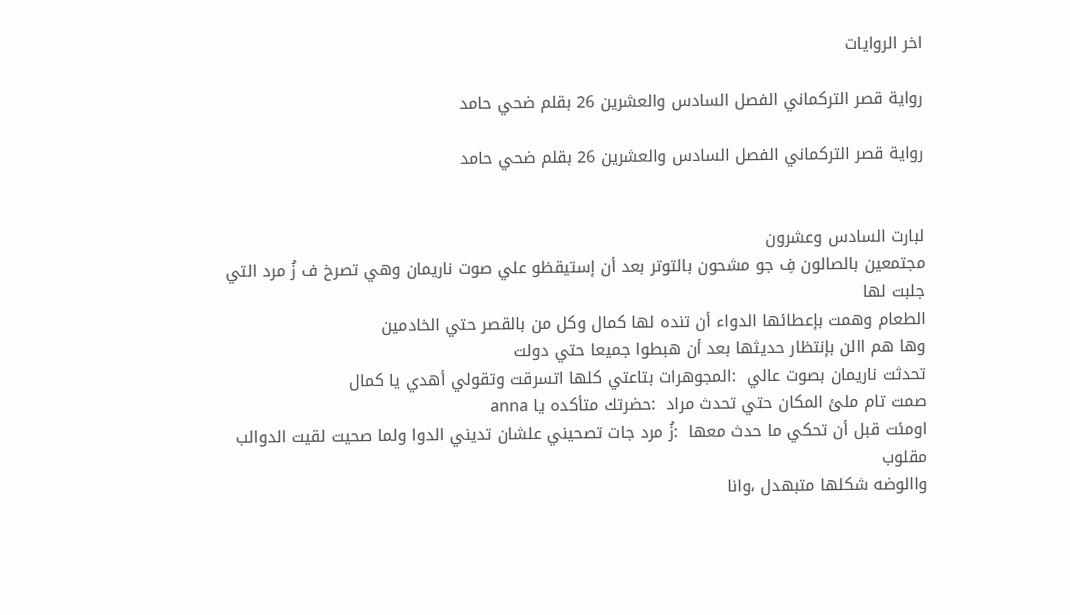اخر الروايات

رواية قصر التركماني الفصل السادس والعشرين 26 بقلم ضحي حامد

رواية قصر التركماني الفصل السادس والعشرين 26 بقلم ضحي حامد


لبارت السادس وعشرون
مجتمعين بالصالون فِ جو مشحون بالتوتر بعد أن إستيقظو علي صوت ناريمان وهي تصرخ ف زُ مرد التي جلبت لها
الطعام وهمت بإعطائها الدواء أن تنده لها كمال وكل من بالقصر حتي الخادمين
وها هم االن بإنتظار حديثها بعد أن هبطوا جميعا حتي دولت
تحدثت ناريمان بصوت عالي  :المجوهرات بتاعتي كلها اتسرقت وتقولي أهدي يا كمال
صمت تام ملئ المكان حتي تحدث مراد  :حضرتك متأكده يا anna
اومئت قبل أن تحكي ما حدث معها  :زُ مرد جات تصحيني علشان تديني الدوا ولما صحيت لقيت الدوالب مقلوب
واالوضه شكلها متبهدل ،وانا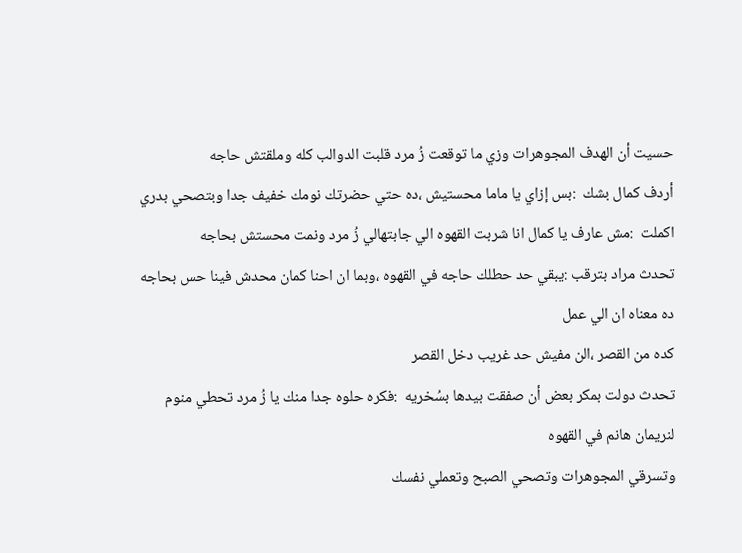حسيت أن الهدف المجوهرات وزي ما توقعت زُ مرد قلبت الدوالب كله وملقتش حاجه
أردف كمال بشك  :بس إزاي يا ماما محستيش ،ده حتي حضرتك نومك خفيف جدا وبتصحي بدري
اكملت  :مش عارف يا كمال انا شربت القهوه الي جابتهالي زُ مرد ونمت محستش بحاجه
تحدث مراد بترقب :يبقي حد حطلك حاجه في القهوه ،وبما ان احنا كمان محدش فينا حس بحاجه ده معناه ان الي عمل
كده من القصر ،الن مفيش حد غريب دخل القصر
تحدث دولت بمكر بعض أن صفقت بيدها بسُخريه  :فكره حلوه جدا منك يا زُ مرد تحطي منوم لنريمان هانم في القهوه
وتسرقي المجوهرات وتصحي الصبح وتعملي نفسك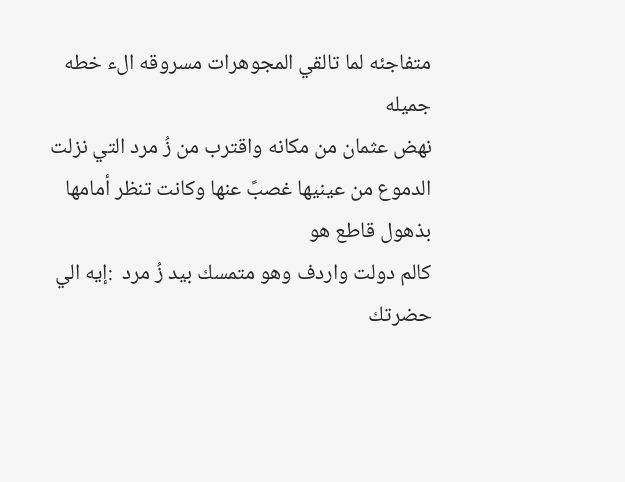متفاجئه لما تالقي المجوهرات مسروقه الء خطه جميله
نهض عثمان من مكانه واقترب من زُ مرد التي نزلت الدموع من عينيها غصبً عنها وكانت تنظر أمامها بذهول قاطع هو
كالم دولت واردف وهو متمسك بيد زُ مرد  :إيه الي حضرتك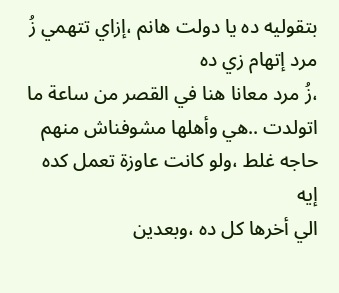بتقوليه ده يا دولت هانم ،إزاي تتهمي زُ مرد إتهام زي ده
،زُ مرد معانا هنا في القصر من ساعة ما اتولدت ..هي وأهلها مشوفناش منهم حاجه غلط ،ولو كانت عاوزة تعمل كده إيه
الي أخرها كل ده ،وبعدين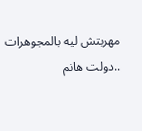مهربتش ليه بالمجوهرات ..دولت هانم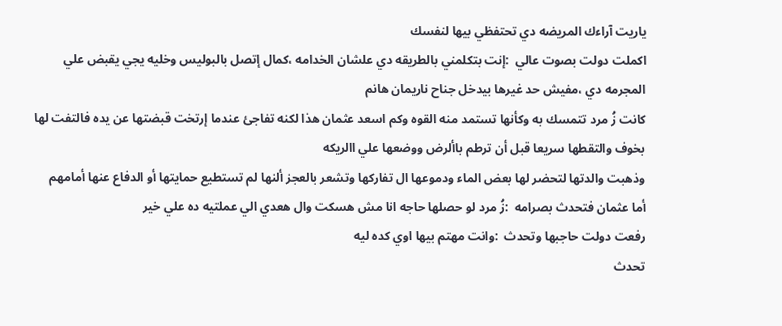ياريت آراءك المريضه دي تحتفظي بيها لنفسك
اكملت دولت بصوت عالي  :إنت بتكلمني بالطريقه دي علشان الخدامه ،كمال إتصل بالبوليس وخليه يجي يقبض علي
المجرمه دي ،مفيش حد غيرها بيدخل جناح ناريمان هانم
كانت زُ مرد تتمسك به وكأنها تستمد منه القوه وكم اسعد عثمان هذا لكنه تفاجئ عندما إرتخت قبضتها عن يده فالتفت لها
بخوف والتقطها سريعا قبل أن ترطم باألرض ووضعها علي االريكه
وذهبت والدتها لتحضر لها بعض الماء ودموعها ال تفاركها وتشعر بالعجز ألنها لم تستطيع حمايتها أو الدفاع عنها أمامهم
أما عثمان فتحدث بصرامه  :زُ مرد لو حصلها حاجه انا مش هسكت وال هعدي الي عملتيه ده علي خير
رفعت دولت حاجبها وتحدث  :وانت مهتم بيها اوي كده ليه
تحدث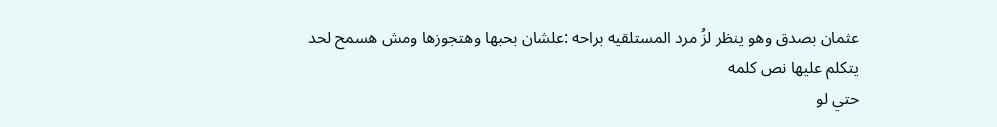عثمان بصدق وهو ينظر لزُ مرد المستلقيه براحه :علشان بحبها وهتجوزها ومش هسمح لحد يتكلم عليها نص كلمه
حتي لو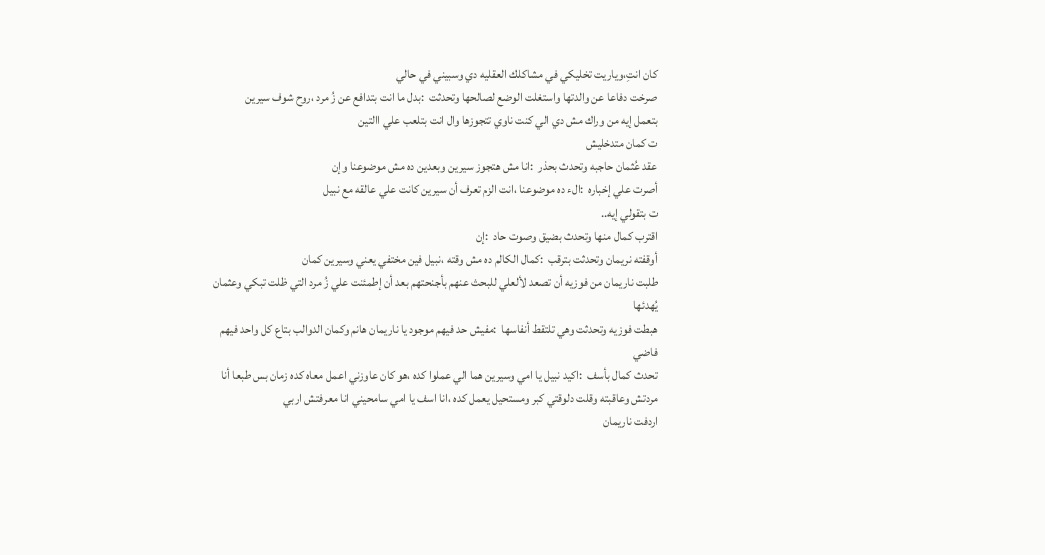كان انتِ،وياريت تخليكي في مشاكلك العقليه دي وسبيني في حالي
صرخت دفاعا عن والدتها واستغلت الوضع لصالحها وتحدثت  :بدل ما انت بتدافع عن زُ مرد ،روح شوف سيرين
بتعمل إيه من وراك مش دي الي كنت ناوي تتجوزها وال انت بتلعب علي االتين
ت كمان متدخليش
عقد عُثمان حاجبه وتحدث بحذر  :انا مش هتجوز سيرين وبعدين ده مش موضوعنا وإن
أصرت علي إخباره  :الء ده موضوعنا ،انت الزم تعرف أن سيرين كانت علي عالقه مع نبيل
ت بتقولي إيه..
اقترب كمال منها وتحدث بضيق وصوت حاد  :إن
أوقفته نريمان وتحدثت بترقب  :كمال الكالم ده مش وقته ،نبيل فين مختفي يعني وسيرين كمان
طلبت ناريمان من فوزيه أن تصعد لألعلي للبحث عنهم بأجنحتهم بعد أن إطمئنت علي زُ مرد التي ظلت تبكي وعثمان
يُهدئها
هبطت فوزيه وتحدثت وهي تلتقط أنفاسها  :مفيش حد فيهم موجود يا ناريمان هانم وكمان الدوالب بتاع كل واحد فيهم
فاضي
تحدث كمال بأسف  :اكيد نبيل يا امي وسيرين هما الي عملوا كده ،هو كان عاوزني اعمل معاه كده زمان بس طبعا أنا
مردتش وعاقبته وقلت دلوقتي كبر ومستحيل يعمل كده ،انا اسف يا امي سامحيني انا معرفتش اربي
اردفت ناريمان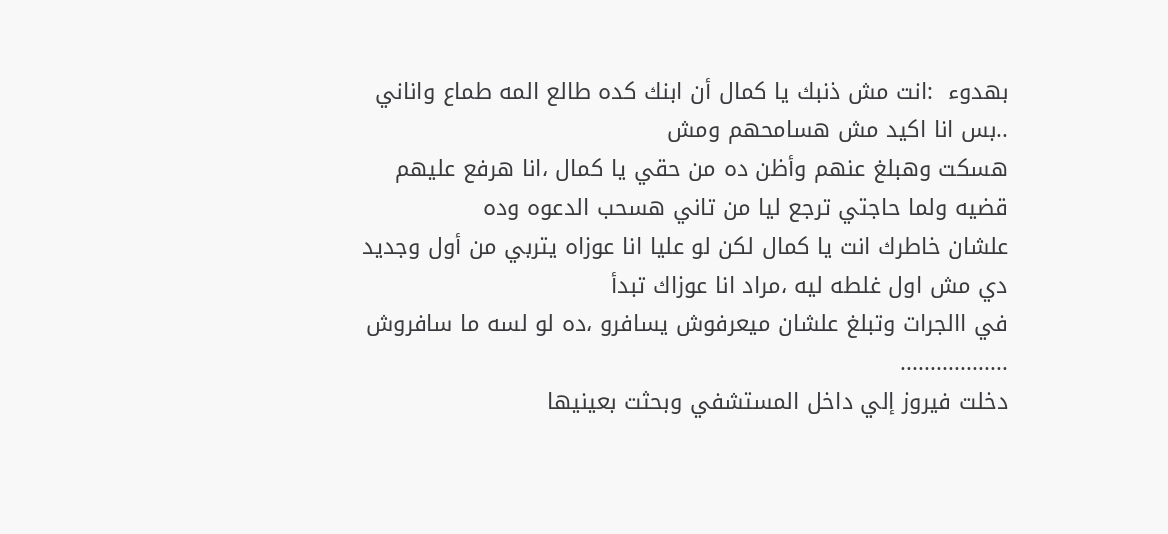بهدوء  :انت مش ذنبك يا كمال أن ابنك كده طالع المه طماع واناني ..بس انا اكيد مش هسامحهم ومش
هسكت وهبلغ عنهم وأظن ده من حقي يا كمال ،انا هرفع عليهم قضيه ولما حاجتي ترجع ليا من تاني هسحب الدعوه وده
علشان خاطرك انت يا كمال لكن لو عليا انا عوزاه يتربي من أول وجديد دي مش اول غلطه ليه ،مراد انا عوزاك تبدأ
في االجرات وتبلغ علشان ميعرفوش يسافرو ،ده لو لسه ما سافروش
..................
دخلت فيروز إلي داخل المستشفي وبحثت بعينيها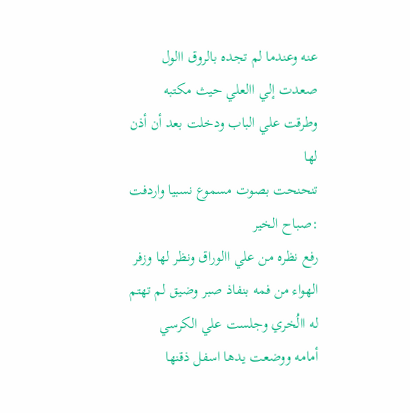عنه وعندما لم تجده بالروق االول صعدت إلي االعلي حيث مكتبه
وطرقت علي الباب ودخلت بعد أن أذن لها
تنحنحت بصوت مسموع نسبيا واردفت  :صباح الخير
رفع نظره من علي االوراق ونظر لها وزفر الهواء من فمه بنفاذ صبر وضيق لم تهتم له االُخري وجلست علي الكرسي
أمامه ووضعت يدها اسفل ذقنها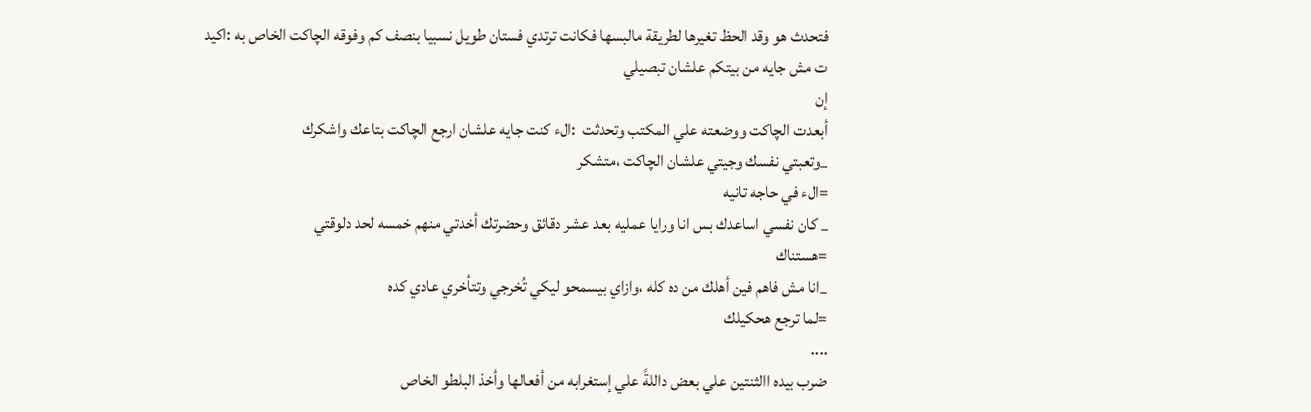فتحدث هو وقد الحظ تغيرها لطريقة مالبسها فكانت ترتدي فستان طويل نسبيا بنصف كم وفوقه الچاكت الخاص به :اكيد
ت مش جايه من بيتكم علشان تبصيلي
إن
أبعدت الچاكت ووضعته علي المكتب وتحدثت  :الء كنت جايه علشان ارجع الچاكت بتاعك واشكرك
_وتعبتي نفسك وجيتي علشان الچاكت ،متشكر
=الء في حاجه تانيه
_ كان نفسي اساعدك بس انا ورايا عمليه بعد عشر دقائق وحضرتك أخدتي منهم خمسه لحد دلوقتي
=هستناك
_انا مش فاهم فين أهلك من ده كله ،وازاي بيسمحو ليكي تُخرجي وتتأخري عادي كده
=لما ترجع هحكيلك
....
ضرب بيده االثنتين علي بعض داللةً علي إستغرابه من أفعالها وأخذ البلطو الخاص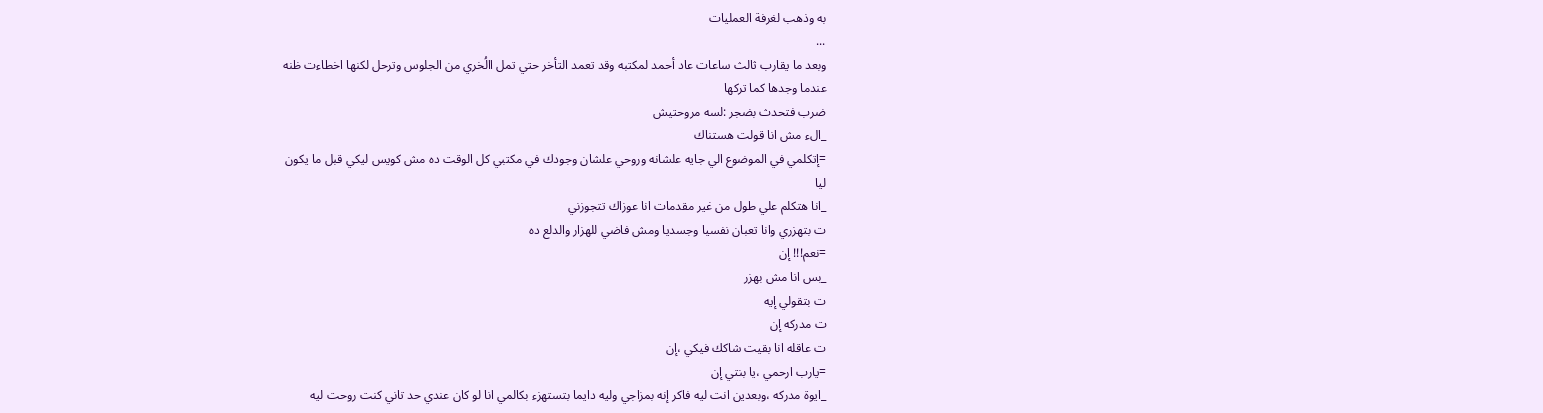به وذهب لغرفة العمليات
...
وبعد ما يقارب ثالث ساعات عاد أحمد لمكتبه وقد تعمد التأخر حتي تمل االُخري من الجلوس وترحل لكنها اخطاءت ظنه
عندما وجدها كما تركها
ضرب فتحدث بضجر :لسه مروحتيش
_الء مش انا قولت هستناك
=إتكلمي في الموضوع الي جايه علشانه وروحي علشان وجودك في مكتبي كل الوقت ده مش كويس ليكي قبل ما يكون
ليا
_انا هتكلم علي طول من غير مقدمات انا عوزاك تتجوزني
ت بتهزري وانا تعبان نفسيا وجسديا ومش فاضي للهزار والدلع ده
=نعم!!! إن
_بس انا مش بهزر
ت بتقولي إيه
ت مدركه إن
ت عاقله انا بقيت شاكك فيكي ،إن
=يارب ارحمي ،يا بنتي إن
_ايوة مدركه ،وبعدين انت ليه فاكر إنه بمزاجي وليه دايما بتستهزء بكالمي انا لو كان عندي حد تاني كنت روحت ليه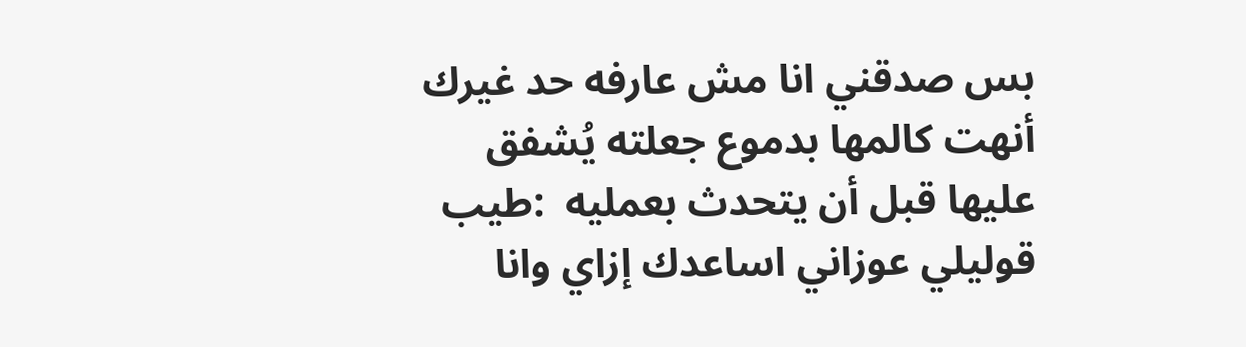بس صدقني انا مش عارفه حد غيرك
أنهت كالمها بدموع جعلته يُشفق عليها قبل أن يتحدث بعمليه  :طيب قوليلي عوزاني اساعدك إزاي وانا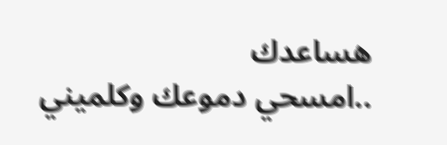هساعدك
..امسحي دموعك وكلميني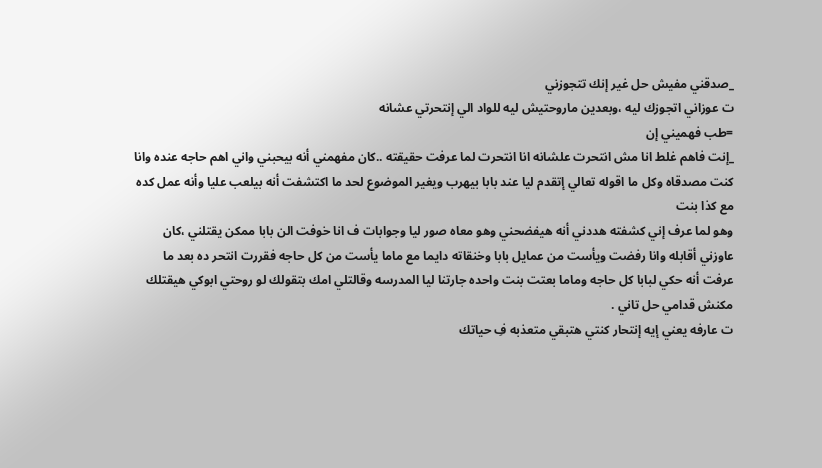_صدقني مفيش حل غير إنك تتجوزني
ت عوزاني اتجوزك ليه ،وبعدين ماروحتيش ليه للواد الي إنتحرتي عشانه
=طب فهميني إن
_إنت فاهم غلط انا مش انتحرت علشانه انا انتحرت لما عرفت حقيقته ..كان مفهمني أنه بيحبني واني اهم حاجه عنده وانا
كنت مصدقاه وكل ما اقوله تعالي إتقدم ليا عند بابا بيهرب ويغير الموضوع لحد ما اكتشفت أنه بيلعب عليا وأنه عمل كده
مع كذا بنت
وهو لما عرف إني كشفته هددني أنه هيفضحني وهو معاه صور ليا وجوابات ف انا خوفت الن بابا ممكن يقتلني ،كان
عاوزني أقابله وانا رفضت ويأست من عمايل بابا وخنقاته دايما مع ماما يأست من كل حاجه فقررت انتحر ده بعد ما
عرفت أنه حكي لبابا كل حاجه وماما بعتت بنت واحده جارتنا ليا المدرسه وقالتلي امك بتقولك لو روحتي ابوكي هيقتلك
مكنش قدامي حل تاني .
ت عارفه يعني إيه إنتحار كنتي هتبقي متعذبه فِ حياتك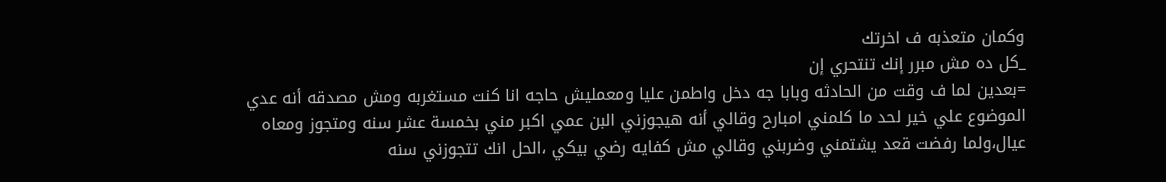وكمان متعذبه ف اخرتك
_كل ده مش مبرر إنك تنتحري إن
=بعدين لما ف وقت من الحادثه وبابا جه دخل واطمن عليا ومعمليش حاجه انا كنت مستغربه ومش مصدقه أنه عدي
الموضوع علي خير لحد ما كلمني امبارح وقالي أنه هيجوزني البن عمي اكبر مني بخمسة عشر سنه ومتجوز ومعاه
عيال،ولما رفضت قعد يشتمني وضربني وقالي مش كفايه رضي بيكي ،الحل انك تتجوزني سنه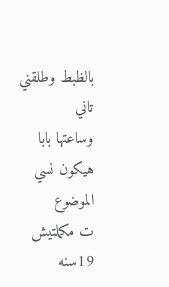بالظبط وطلقني تاني
وساعتها بابا هيكون نسي الموضوع
ت مكملتيش  19سنه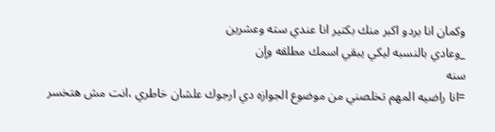وكمان انا بردو اكبر منك بكتير انا عندي سته وعشرين
_وعادي بالنسبه ليكي يبقي اسمك مطلقه وإن
سنه
=انا راضيه المهم تخلصني من موضوع الجوازه دي ارجوك علشان خاطري ،انت مش هتخسر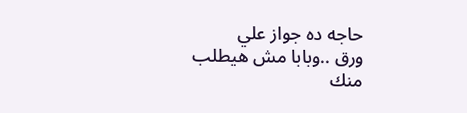حاجه ده جواز علي
ورق ..وبابا مش هيطلب منك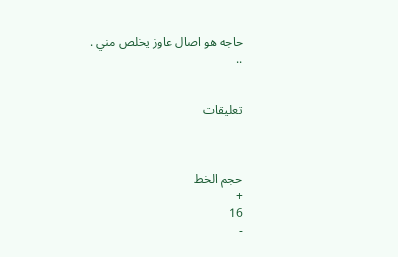حاجه هو اصال عاوز يخلص مني .
..


تعليقات



حجم الخط
+
16
-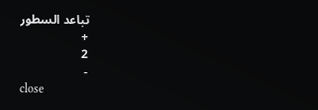تباعد السطور
+
2
-
close